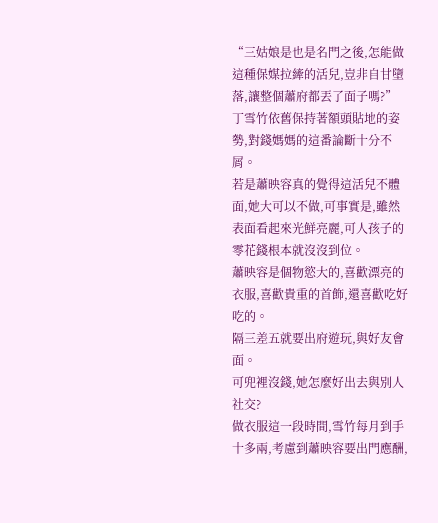“三姑娘是也是名門之後,怎能做這種保媒拉縴的活兒,豈非自甘墮落,讓整個蕭府都丟了面子嗎?”
丁雪竹依舊保持著額頭貼地的姿勢,對錢媽媽的這番論斷十分不屑。
若是蕭映容真的覺得這活兒不體面,她大可以不做,可事實是,雖然表面看起來光鮮亮麗,可人孩子的零花錢根本就沒沒到位。
蕭映容是個物慾大的,喜歡漂亮的衣服,喜歡貴重的首飾,還喜歡吃好吃的。
隔三差五就要出府遊玩,與好友會面。
可兜裡沒錢,她怎麼好出去與別人社交?
做衣服這一段時間,雪竹每月到手十多兩,考慮到蕭映容要出門應酬,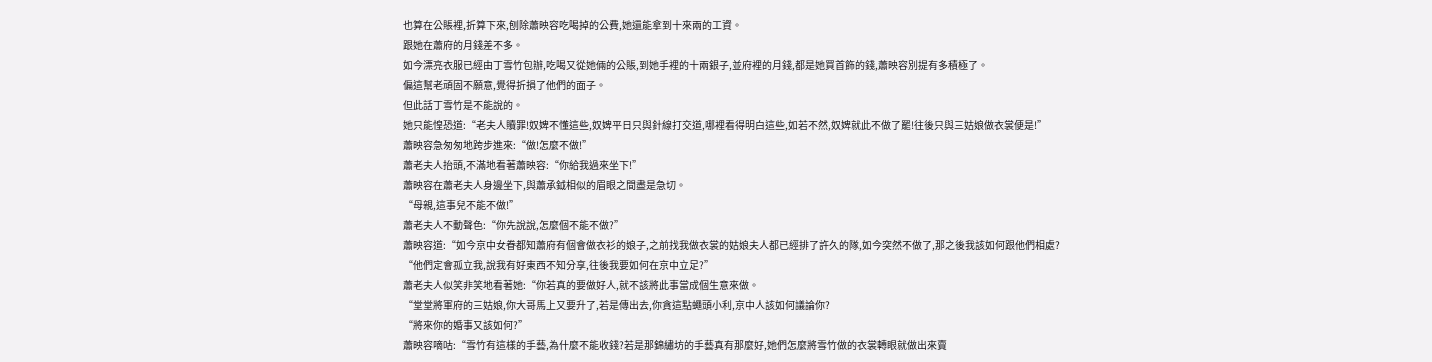也算在公賬裡,折算下來,刨除蕭映容吃喝掉的公費,她還能拿到十來兩的工資。
跟她在蕭府的月錢差不多。
如今漂亮衣服已經由丁雪竹包辦,吃喝又從她倆的公賬,到她手裡的十兩銀子,並府裡的月錢,都是她買首飾的錢,蕭映容別提有多積極了。
偏這幫老頑固不願意,覺得折損了他們的面子。
但此話丁雪竹是不能說的。
她只能惶恐道:“老夫人贖罪!奴婢不懂這些,奴婢平日只與針線打交道,哪裡看得明白這些,如若不然,奴婢就此不做了罷!往後只與三姑娘做衣裳便是!”
蕭映容急匆匆地跨步進來:“做!怎麼不做!”
蕭老夫人抬頭,不滿地看著蕭映容:“你給我過來坐下!”
蕭映容在蕭老夫人身邊坐下,與蕭承鉞相似的眉眼之間盡是急切。
“母親,這事兒不能不做!”
蕭老夫人不動聲色:“你先說說,怎麼個不能不做?”
蕭映容道:“如今京中女眷都知蕭府有個會做衣衫的娘子,之前找我做衣裳的姑娘夫人都已經排了許久的隊,如今突然不做了,那之後我該如何跟他們相處?
“他們定會孤立我,說我有好東西不知分享,往後我要如何在京中立足?”
蕭老夫人似笑非笑地看著她:“你若真的要做好人,就不該將此事當成個生意來做。
“堂堂將軍府的三姑娘,你大哥馬上又要升了,若是傳出去,你貪這點蠅頭小利,京中人該如何議論你?
“將來你的婚事又該如何?”
蕭映容嘀咕:“雪竹有這樣的手藝,為什麼不能收錢?若是那錦繡坊的手藝真有那麼好,她們怎麼將雪竹做的衣裳轉眼就做出來賣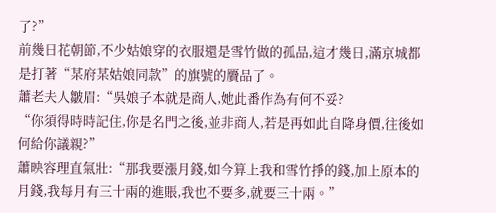了?”
前幾日花朝節,不少姑娘穿的衣服還是雪竹做的孤品,這才幾日,滿京城都是打著“某府某姑娘同款”的旗號的贗品了。
蕭老夫人皺眉:“吳娘子本就是商人,她此番作為有何不妥?
“你須得時時記住,你是名門之後,並非商人,若是再如此自降身價,往後如何給你議親?”
蕭映容理直氣壯:“那我要漲月錢,如今算上我和雪竹掙的錢,加上原本的月錢,我每月有三十兩的進賬,我也不要多,就要三十兩。”